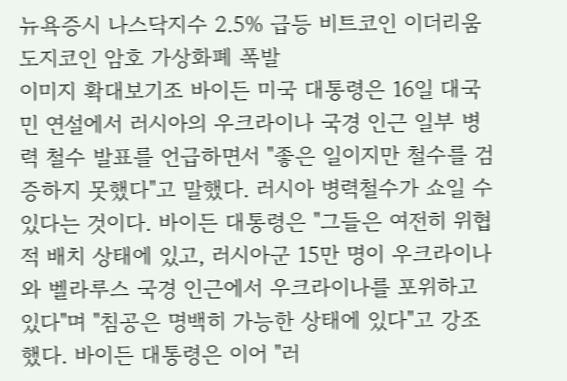뉴욕증시 나스닥지수 2.5% 급등 비트코인 이더리움 도지코인 암호 가상화폐 폭발
이미지 확대보기조 바이든 미국 대통령은 16일 대국민 연설에서 러시아의 우크라이나 국경 인근 일부 병력 철수 발표를 언급하면서 "좋은 일이지만 철수를 검증하지 못했다"고 말했다. 러시아 병력철수가 쇼일 수 있다는 것이다. 바이든 대통령은 "그들은 여전히 위협적 배치 상태에 있고, 러시아군 15만 명이 우크라이나와 벨라루스 국경 인근에서 우크라이나를 포위하고 있다"며 "침공은 명백히 가능한 상태에 있다"고 강조했다. 바이든 대통령은 이어 "러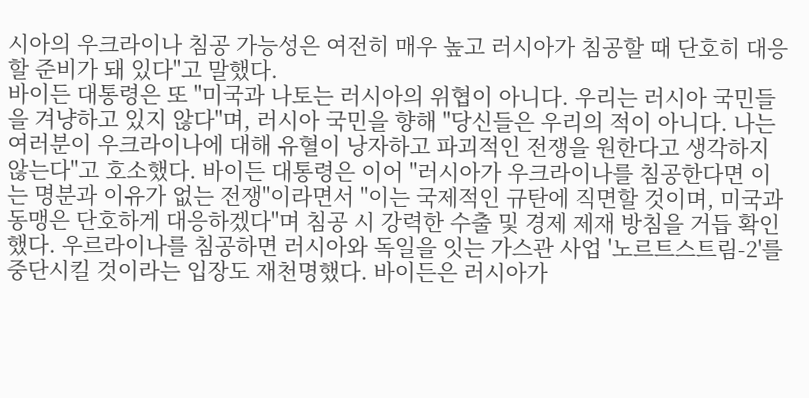시아의 우크라이나 침공 가능성은 여전히 매우 높고 러시아가 침공할 때 단호히 대응할 준비가 돼 있다"고 말했다.
바이든 대통령은 또 "미국과 나토는 러시아의 위협이 아니다. 우리는 러시아 국민들을 겨냥하고 있지 않다"며, 러시아 국민을 향해 "당신들은 우리의 적이 아니다. 나는 여러분이 우크라이나에 대해 유혈이 낭자하고 파괴적인 전쟁을 원한다고 생각하지 않는다"고 호소했다. 바이든 대통령은 이어 "러시아가 우크라이나를 침공한다면 이는 명분과 이유가 없는 전쟁"이라면서 "이는 국제적인 규탄에 직면할 것이며, 미국과 동맹은 단호하게 대응하겠다"며 침공 시 강력한 수출 및 경제 제재 방침을 거듭 확인했다. 우르라이나를 침공하면 러시아와 독일을 잇는 가스관 사업 '노르트스트림-2'를 중단시킬 것이라는 입장도 재천명했다. 바이든은 러시아가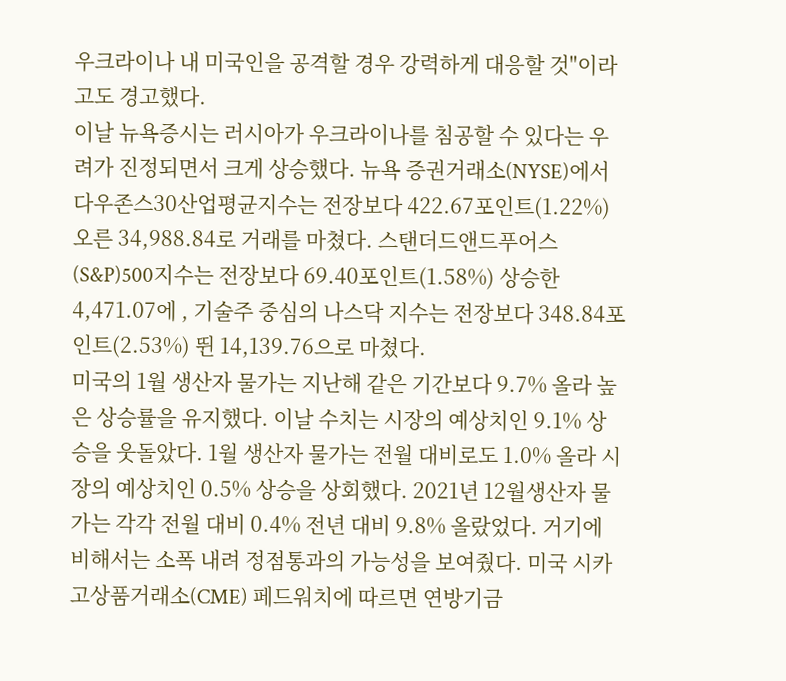우크라이나 내 미국인을 공격할 경우 강력하게 대응할 것"이라고도 경고했다.
이날 뉴욕증시는 러시아가 우크라이나를 침공할 수 있다는 우려가 진정되면서 크게 상승했다. 뉴욕 증권거래소(NYSE)에서 다우존스30산업평균지수는 전장보다 422.67포인트(1.22%) 오른 34,988.84로 거래를 마쳤다. 스탠더드앤드푸어스(S&P)500지수는 전장보다 69.40포인트(1.58%) 상승한 4,471.07에 , 기술주 중심의 나스닥 지수는 전장보다 348.84포인트(2.53%) 뛴 14,139.76으로 마쳤다.
미국의 1월 생산자 물가는 지난해 같은 기간보다 9.7% 올라 높은 상승률을 유지했다. 이날 수치는 시장의 예상치인 9.1% 상승을 웃돌았다. 1월 생산자 물가는 전월 대비로도 1.0% 올라 시장의 예상치인 0.5% 상승을 상회했다. 2021년 12월생산자 물가는 각각 전월 대비 0.4% 전년 대비 9.8% 올랐었다. 거기에 비해서는 소폭 내려 정점통과의 가능성을 보여줬다. 미국 시카고상품거래소(CME) 페드워치에 따르면 연방기금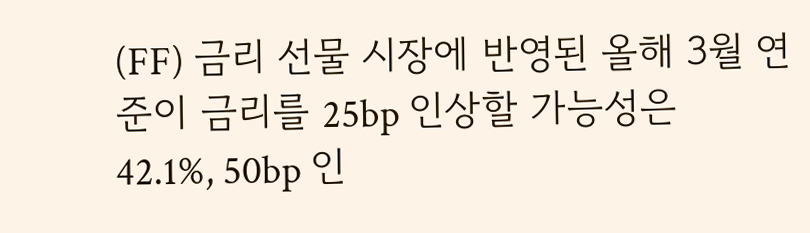(FF) 금리 선물 시장에 반영된 올해 3월 연준이 금리를 25bp 인상할 가능성은 42.1%, 50bp 인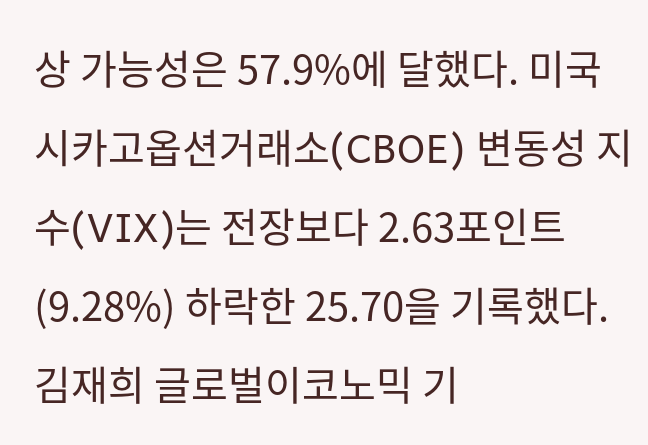상 가능성은 57.9%에 달했다. 미국
시카고옵션거래소(CBOE) 변동성 지수(VIX)는 전장보다 2.63포인트(9.28%) 하락한 25.70을 기록했다.
김재희 글로벌이코노믹 기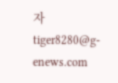자 tiger8280@g-enews.com